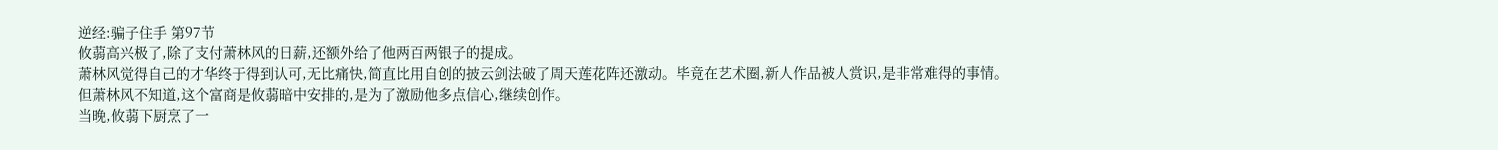逆经:骗子住手 第97节
攸蒻高兴极了,除了支付萧林风的日薪,还额外给了他两百两银子的提成。
萧林风觉得自己的才华终于得到认可,无比痛快,简直比用自创的披云剑法破了周天莲花阵还激动。毕竟在艺术圈,新人作品被人赏识,是非常难得的事情。
但萧林风不知道,这个富商是攸蒻暗中安排的,是为了激励他多点信心,继续创作。
当晚,攸蒻下厨烹了一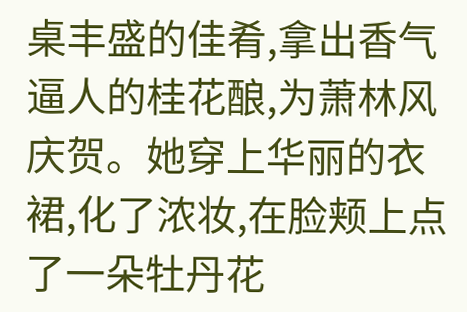桌丰盛的佳肴,拿出香气逼人的桂花酿,为萧林风庆贺。她穿上华丽的衣裙,化了浓妆,在脸颊上点了一朵牡丹花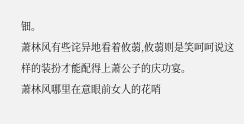钿。
萧林风有些诧异地看着攸蒻,攸蒻则是笑呵呵说这样的装扮才能配得上萧公子的庆功宴。
萧林风哪里在意眼前女人的花哨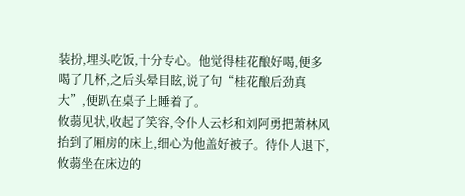装扮,埋头吃饭,十分专心。他觉得桂花酿好喝,便多喝了几杯,之后头晕目眩,说了句“桂花酿后劲真大”,便趴在桌子上睡着了。
攸蒻见状,收起了笑容,令仆人云杉和刘阿勇把萧林风抬到了厢房的床上,细心为他盖好被子。待仆人退下,攸蒻坐在床边的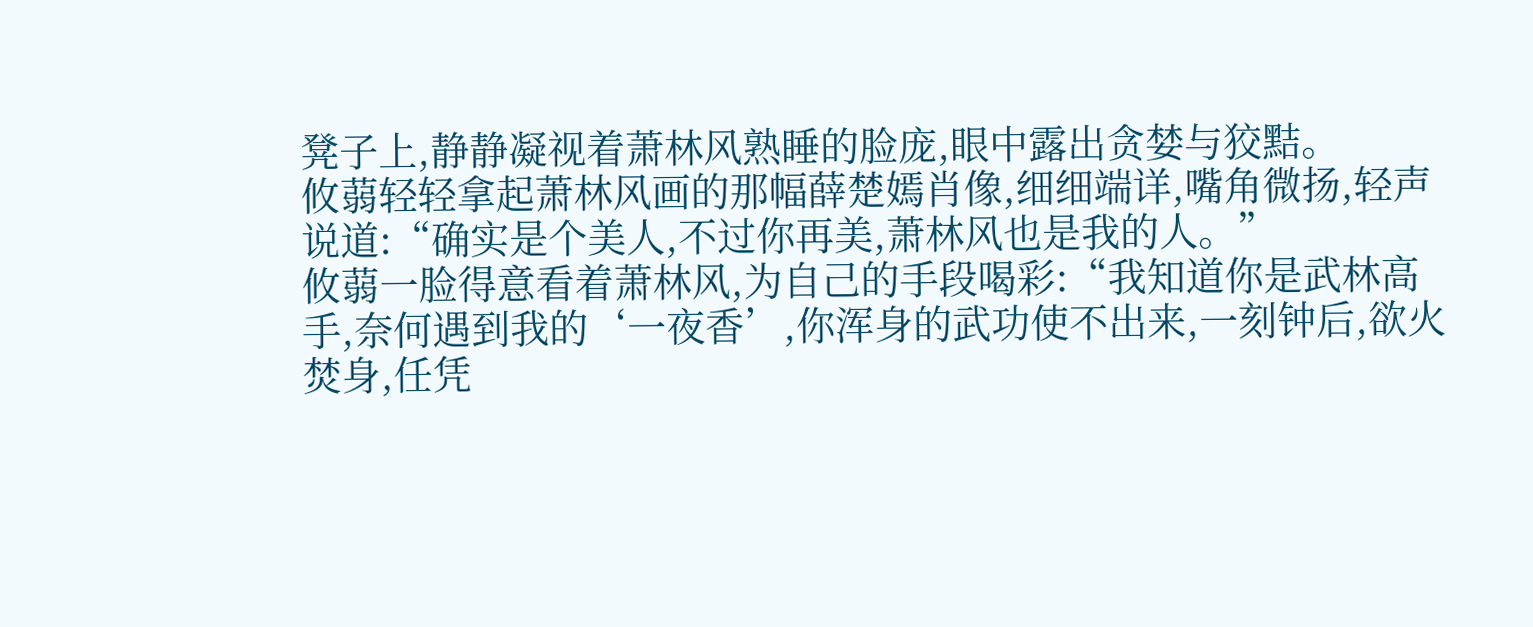凳子上,静静凝视着萧林风熟睡的脸庞,眼中露出贪婪与狡黠。
攸蒻轻轻拿起萧林风画的那幅薛楚嫣肖像,细细端详,嘴角微扬,轻声说道:“确实是个美人,不过你再美,萧林风也是我的人。”
攸蒻一脸得意看着萧林风,为自己的手段喝彩:“我知道你是武林高手,奈何遇到我的‘一夜香’,你浑身的武功使不出来,一刻钟后,欲火焚身,任凭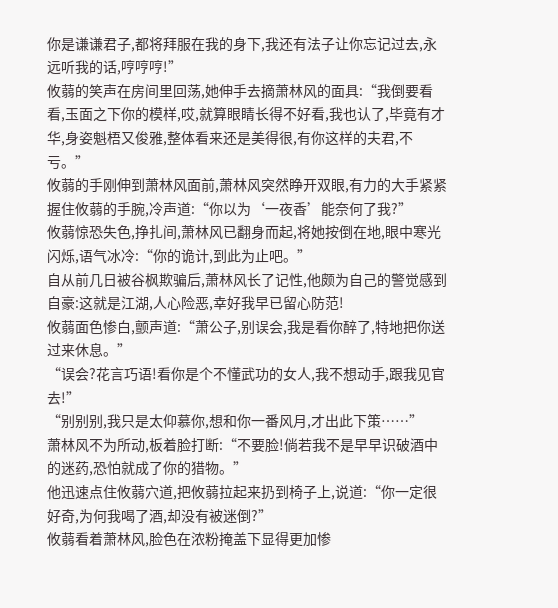你是谦谦君子,都将拜服在我的身下,我还有法子让你忘记过去,永远听我的话,哼哼哼!”
攸蒻的笑声在房间里回荡,她伸手去摘萧林风的面具:“我倒要看看,玉面之下你的模样,哎,就算眼睛长得不好看,我也认了,毕竟有才华,身姿魁梧又俊雅,整体看来还是美得很,有你这样的夫君,不亏。”
攸蒻的手刚伸到萧林风面前,萧林风突然睁开双眼,有力的大手紧紧握住攸蒻的手腕,冷声道:“你以为‘一夜香’能奈何了我?”
攸蒻惊恐失色,挣扎间,萧林风已翻身而起,将她按倒在地,眼中寒光闪烁,语气冰冷:“你的诡计,到此为止吧。”
自从前几日被谷枫欺骗后,萧林风长了记性,他颇为自己的警觉感到自豪:这就是江湖,人心险恶,幸好我早已留心防范!
攸蒻面色惨白,颤声道:“萧公子,别误会,我是看你醉了,特地把你送过来休息。”
“误会?花言巧语!看你是个不懂武功的女人,我不想动手,跟我见官去!”
“别别别,我只是太仰慕你,想和你一番风月,才出此下策……”
萧林风不为所动,板着脸打断:“不要脸!倘若我不是早早识破酒中的迷药,恐怕就成了你的猎物。”
他迅速点住攸蒻穴道,把攸蒻拉起来扔到椅子上,说道:“你一定很好奇,为何我喝了酒,却没有被迷倒?”
攸蒻看着萧林风,脸色在浓粉掩盖下显得更加惨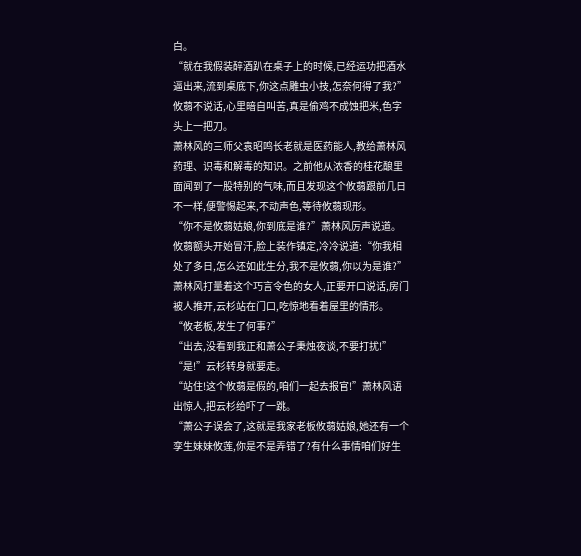白。
“就在我假装醉酒趴在桌子上的时候,已经运功把酒水逼出来,流到桌底下,你这点雕虫小技,怎奈何得了我?”
攸蒻不说话,心里暗自叫苦,真是偷鸡不成蚀把米,色字头上一把刀。
萧林风的三师父袁昭鸣长老就是医药能人,教给萧林风药理、识毒和解毒的知识。之前他从浓香的桂花酿里面闻到了一股特别的气味,而且发现这个攸蒻跟前几日不一样,便警惕起来,不动声色,等待攸蒻现形。
“你不是攸蒻姑娘,你到底是谁?”萧林风厉声说道。
攸蒻额头开始冒汗,脸上装作镇定,冷冷说道:“你我相处了多日,怎么还如此生分,我不是攸蒻,你以为是谁?”
萧林风打量着这个巧言令色的女人,正要开口说话,房门被人推开,云杉站在门口,吃惊地看着屋里的情形。
“攸老板,发生了何事?”
“出去,没看到我正和萧公子秉烛夜谈,不要打扰!”
“是!”云杉转身就要走。
“站住!这个攸蒻是假的,咱们一起去报官!”萧林风语出惊人,把云杉给吓了一跳。
“萧公子误会了,这就是我家老板攸蒻姑娘,她还有一个孪生妹妹攸莲,你是不是弄错了?有什么事情咱们好生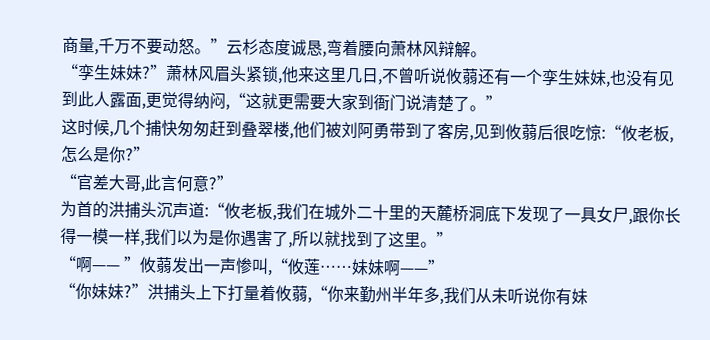商量,千万不要动怒。”云杉态度诚恳,弯着腰向萧林风辩解。
“孪生妹妹?”萧林风眉头紧锁,他来这里几日,不曾听说攸蒻还有一个孪生妹妹,也没有见到此人露面,更觉得纳闷,“这就更需要大家到衙门说清楚了。”
这时候,几个捕快匆匆赶到叠翠楼,他们被刘阿勇带到了客房,见到攸蒻后很吃惊:“攸老板,怎么是你?”
“官差大哥,此言何意?”
为首的洪捕头沉声道:“攸老板,我们在城外二十里的天麓桥洞底下发现了一具女尸,跟你长得一模一样,我们以为是你遇害了,所以就找到了这里。”
“啊—— ”攸蒻发出一声惨叫,“攸莲……妹妹啊——”
“你妹妹?”洪捕头上下打量着攸蒻,“你来勤州半年多,我们从未听说你有妹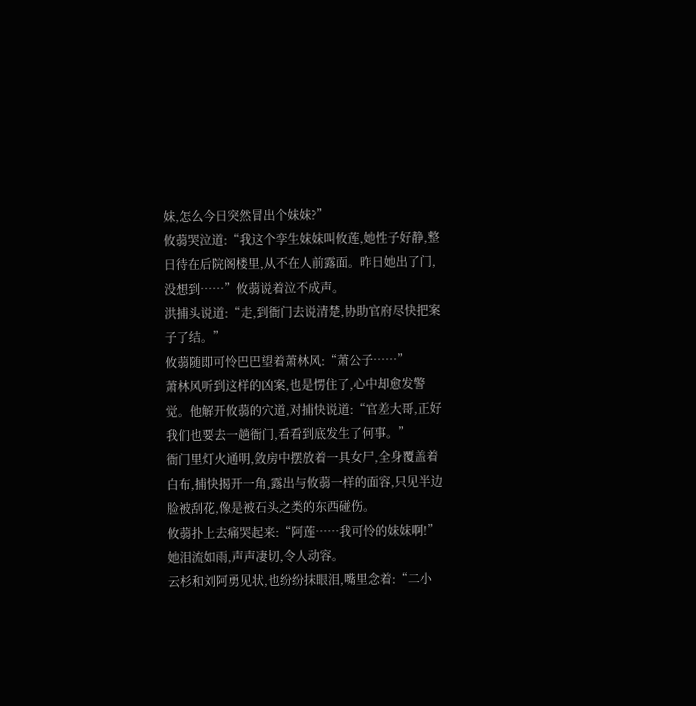妹,怎么今日突然冒出个妹妹?”
攸蒻哭泣道:“我这个孪生妹妹叫攸莲,她性子好静,整日待在后院阁楼里,从不在人前露面。昨日她出了门,没想到……”攸蒻说着泣不成声。
洪捕头说道:“走,到衙门去说清楚,协助官府尽快把案子了结。”
攸蒻随即可怜巴巴望着萧林风:“萧公子……”
萧林风听到这样的凶案,也是愣住了,心中却愈发警觉。他解开攸蒻的穴道,对捕快说道:“官差大哥,正好我们也要去一趟衙门,看看到底发生了何事。”
衙门里灯火通明,敛房中摆放着一具女尸,全身覆盖着白布,捕快揭开一角,露出与攸蒻一样的面容,只见半边脸被刮花,像是被石头之类的东西碰伤。
攸蒻扑上去痛哭起来:“阿莲……我可怜的妹妹啊!”她泪流如雨,声声凄切,令人动容。
云杉和刘阿勇见状,也纷纷抹眼泪,嘴里念着:“二小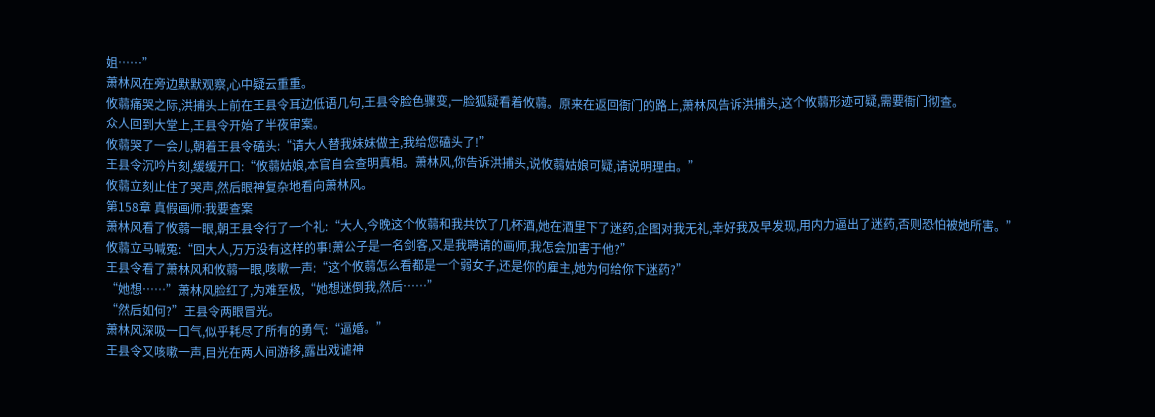姐……”
萧林风在旁边默默观察,心中疑云重重。
攸蒻痛哭之际,洪捕头上前在王县令耳边低语几句,王县令脸色骤变,一脸狐疑看着攸蒻。原来在返回衙门的路上,萧林风告诉洪捕头,这个攸蒻形迹可疑,需要衙门彻查。
众人回到大堂上,王县令开始了半夜审案。
攸蒻哭了一会儿,朝着王县令磕头:“请大人替我妹妹做主,我给您磕头了!”
王县令沉吟片刻,缓缓开口:“攸蒻姑娘,本官自会查明真相。萧林风,你告诉洪捕头,说攸蒻姑娘可疑,请说明理由。”
攸蒻立刻止住了哭声,然后眼神复杂地看向萧林风。
第158章 真假画师:我要查案
萧林风看了攸蒻一眼,朝王县令行了一个礼:“大人,今晚这个攸蒻和我共饮了几杯酒,她在酒里下了迷药,企图对我无礼,幸好我及早发现,用内力逼出了迷药,否则恐怕被她所害。”
攸蒻立马喊冤:“回大人,万万没有这样的事!萧公子是一名剑客,又是我聘请的画师,我怎会加害于他?”
王县令看了萧林风和攸蒻一眼,咳嗽一声:“这个攸蒻怎么看都是一个弱女子,还是你的雇主,她为何给你下迷药?”
“她想……”萧林风脸红了,为难至极,“她想迷倒我,然后……”
“然后如何?”王县令两眼冒光。
萧林风深吸一口气,似乎耗尽了所有的勇气:“逼婚。”
王县令又咳嗽一声,目光在两人间游移,露出戏谑神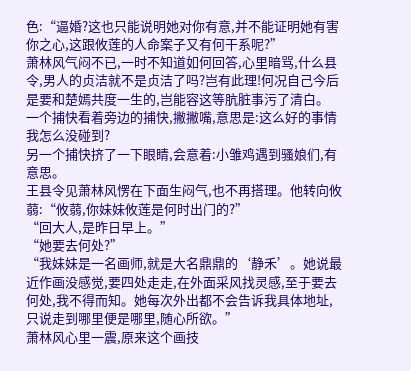色:“逼婚?这也只能说明她对你有意,并不能证明她有害你之心,这跟攸莲的人命案子又有何干系呢?”
萧林风气闷不已,一时不知道如何回答,心里暗骂,什么县令,男人的贞洁就不是贞洁了吗?岂有此理!何况自己今后是要和楚嫣共度一生的,岂能容这等肮脏事污了清白。
一个捕快看着旁边的捕快,撇撇嘴,意思是:这么好的事情我怎么没碰到?
另一个捕快挤了一下眼睛,会意着:小雏鸡遇到骚娘们,有意思。
王县令见萧林风愣在下面生闷气,也不再搭理。他转向攸蒻:“攸蒻,你妹妹攸莲是何时出门的?”
“回大人,是昨日早上。”
“她要去何处?”
“我妹妹是一名画师,就是大名鼎鼎的‘静禾’。她说最近作画没感觉,要四处走走,在外面采风找灵感,至于要去何处,我不得而知。她每次外出都不会告诉我具体地址,只说走到哪里便是哪里,随心所欲。”
萧林风心里一震,原来这个画技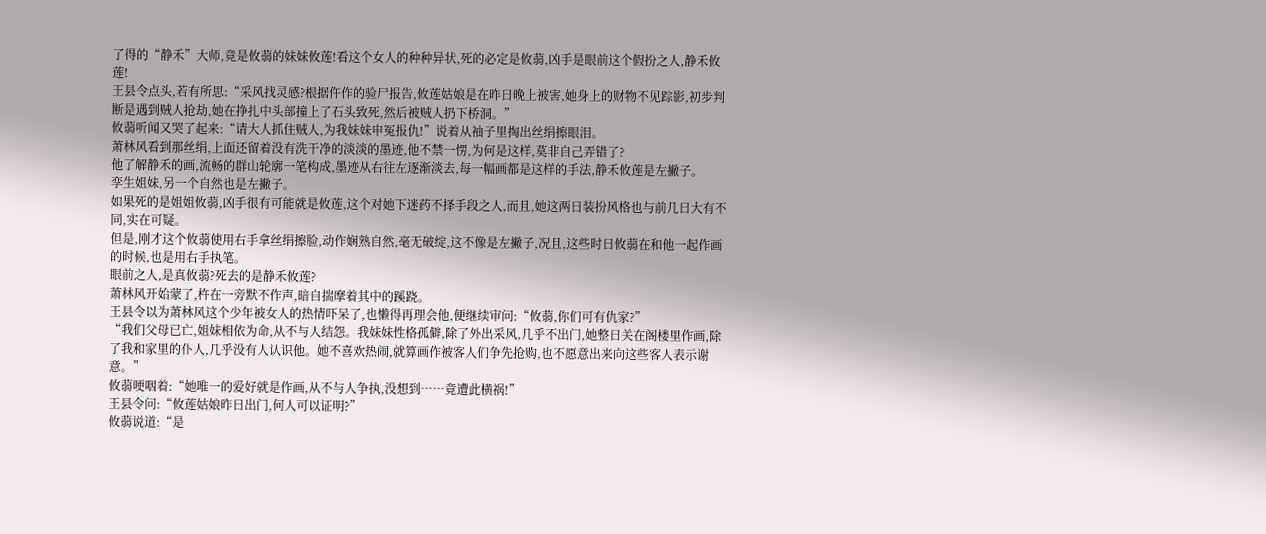了得的“静禾”大师,竟是攸蒻的妹妹攸莲!看这个女人的种种异状,死的必定是攸蒻,凶手是眼前这个假扮之人,静禾攸莲!
王县令点头,若有所思:“采风找灵感?根据仵作的验尸报告,攸莲姑娘是在昨日晚上被害,她身上的财物不见踪影,初步判断是遇到贼人抢劫,她在挣扎中头部撞上了石头致死,然后被贼人扔下桥洞。”
攸蒻听闻又哭了起来:“请大人抓住贼人,为我妹妹申冤报仇!”说着从袖子里掏出丝绢擦眼泪。
萧林风看到那丝绢,上面还留着没有洗干净的淡淡的墨迹,他不禁一愣,为何是这样,莫非自己弄错了?
他了解静禾的画,流畅的群山轮廓一笔构成,墨迹从右往左逐渐淡去,每一幅画都是这样的手法,静禾攸莲是左撇子。
孪生姐妹,另一个自然也是左撇子。
如果死的是姐姐攸蒻,凶手很有可能就是攸莲,这个对她下迷药不择手段之人,而且,她这两日装扮风格也与前几日大有不同,实在可疑。
但是,刚才这个攸蒻使用右手拿丝绢擦脸,动作娴熟自然,毫无破绽,这不像是左撇子,况且,这些时日攸蒻在和他一起作画的时候,也是用右手执笔。
眼前之人,是真攸蒻?死去的是静禾攸莲?
萧林风开始蒙了,杵在一旁默不作声,暗自揣摩着其中的蹊跷。
王县令以为萧林风这个少年被女人的热情吓呆了,也懒得再理会他,便继续审问:“攸蒻,你们可有仇家?”
“我们父母已亡,姐妹相依为命,从不与人结怨。我妹妹性格孤僻,除了外出采风,几乎不出门,她整日关在阁楼里作画,除了我和家里的仆人,几乎没有人认识他。她不喜欢热闹,就算画作被客人们争先抢购,也不愿意出来向这些客人表示谢意。”
攸蒻哽咽着:“她唯一的爱好就是作画,从不与人争执,没想到……竟遭此横祸!”
王县令问:“攸莲姑娘昨日出门,何人可以证明?”
攸蒻说道:“是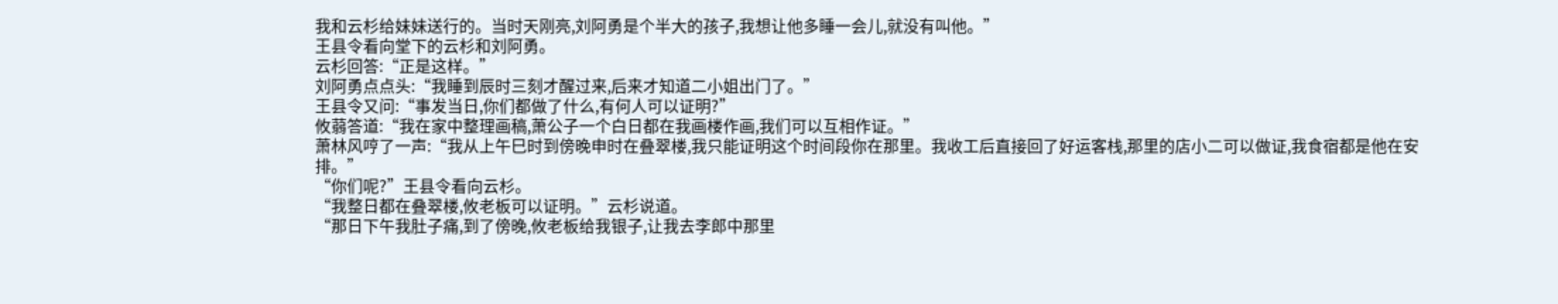我和云杉给妹妹送行的。当时天刚亮,刘阿勇是个半大的孩子,我想让他多睡一会儿,就没有叫他。”
王县令看向堂下的云杉和刘阿勇。
云杉回答:“正是这样。”
刘阿勇点点头:“我睡到辰时三刻才醒过来,后来才知道二小姐出门了。”
王县令又问:“事发当日,你们都做了什么,有何人可以证明?”
攸蒻答道:“我在家中整理画稿,萧公子一个白日都在我画楼作画,我们可以互相作证。”
萧林风哼了一声:“我从上午巳时到傍晚申时在叠翠楼,我只能证明这个时间段你在那里。我收工后直接回了好运客栈,那里的店小二可以做证,我食宿都是他在安排。”
“你们呢?”王县令看向云杉。
“我整日都在叠翠楼,攸老板可以证明。”云杉说道。
“那日下午我肚子痛,到了傍晚,攸老板给我银子,让我去李郎中那里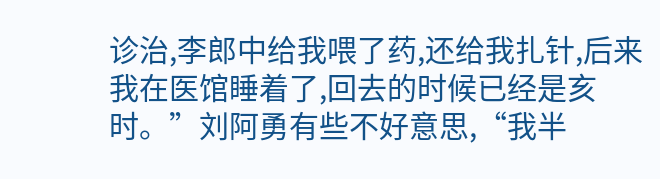诊治,李郎中给我喂了药,还给我扎针,后来我在医馆睡着了,回去的时候已经是亥时。”刘阿勇有些不好意思,“我半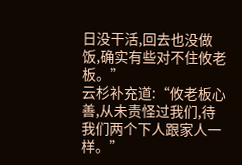日没干活,回去也没做饭,确实有些对不住攸老板。”
云杉补充道:“攸老板心善,从未责怪过我们,待我们两个下人跟家人一样。”